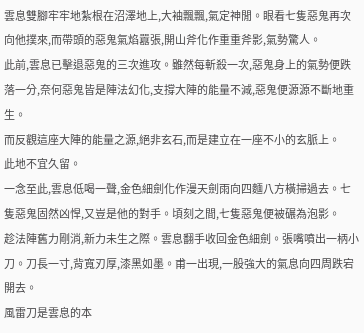雲息雙腳牢牢地紮根在沼澤地上,大袖飄飄,氣定神閒。眼看七隻惡鬼再次向他撲來,而帶頭的惡鬼氣焰囂張,開山斧化作重重斧影,氣勢驚人。
此前,雲息已擊退惡鬼的三次進攻。雖然每斬殺一次,惡鬼身上的氣勢便跌落一分,奈何惡鬼皆是陣法幻化,支撐大陣的能量不減,惡鬼便源源不斷地重生。
而反觀這座大陣的能量之源,絕非玄石,而是建立在一座不小的玄脈上。
此地不宜久留。
一念至此,雲息低喝一聲,金色細劍化作漫天劍雨向四麵八方橫掃過去。七隻惡鬼固然凶悍,又豈是他的對手。頃刻之間,七隻惡鬼便被碾為泡影。
趁法陣舊力剛消,新力未生之際。雲息翻手收回金色細劍。張嘴噴出一柄小刀。刀長一寸,背寬刃厚,漆黑如墨。甫一出現,一股強大的氣息向四周跌宕開去。
風雷刀是雲息的本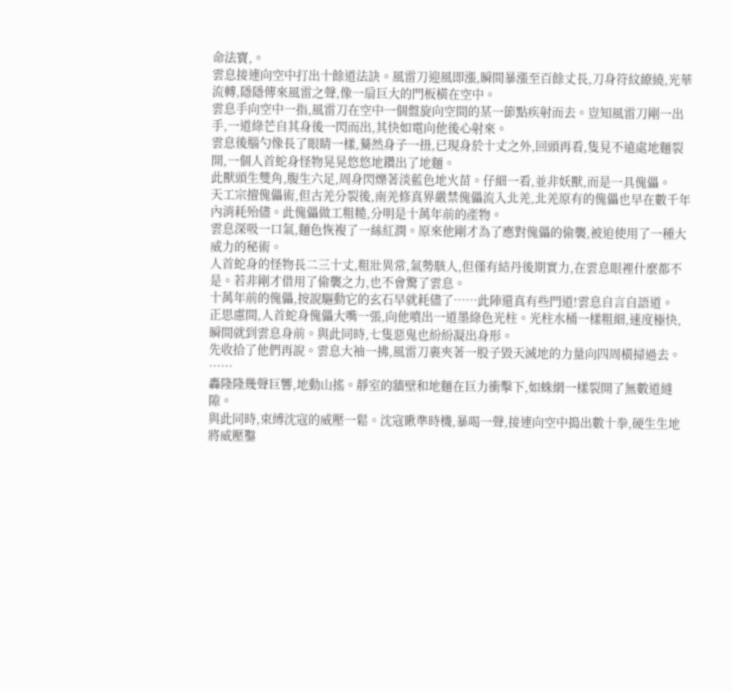命法寶,。
雲息接連向空中打出十餘道法訣。風雷刀迎風即漲,瞬間暴漲至百餘丈長,刀身符紋繚繞,光華流轉,隱隱傳來風雷之聲,像一扇巨大的門板橫在空中。
雲息手向空中一指,風雷刀在空中一個盤旋向空間的某一節點疾射而去。豈知風雷刀剛一出手,一道綠芒自其身後一閃而出,其快如電向他後心射來。
雲息後腦勺像長了眼睛一樣,驀然身子一扭,已現身於十丈之外,回頭再看,隻見不遠處地麵裂開,一個人首蛇身怪物晃晃悠悠地鑽出了地麵。
此獸頭生雙角,腹生六足,周身閃爍著淡藍色地火苗。仔細一看,並非妖獸,而是一具傀儡。
天工宗擅傀儡術,但古羌分裂後,南羌修真界嚴禁傀儡流入北羌,北羌原有的傀儡也早在數千年內消耗殆儘。此傀儡做工粗糙,分明是十萬年前的產物。
雲息深吸一口氣,麵色恢複了一絲紅潤。原來他剛才為了應對傀儡的偷襲,被迫使用了一種大威力的秘術。
人首蛇身的怪物長二三十丈,粗壯異常,氣勢駭人,但僅有結丹後期實力,在雲息眼裡什麼都不是。若非剛才借用了偷襲之力,也不會驚了雲息。
十萬年前的傀儡,按說驅動它的玄石早就耗儘了……此陣還真有些門道!雲息自言自語道。
正思慮間,人首蛇身傀儡大嘴一張,向他噴出一道墨綠色光柱。光柱水桶一樣粗細,速度極快,瞬間就到雲息身前。與此同時,七隻惡鬼也紛紛凝出身形。
先收拾了他們再說。雲息大袖一拂,風雷刀裹夾著一股子毀天滅地的力量向四周橫掃過去。
……
轟隆隆幾聲巨響,地動山搖。靜室的牆壁和地麵在巨力衝擊下,如蛛網一樣裂開了無數道縫隙。
與此同時,束縛沈寇的威壓一鬆。沈寇瞅準時機,暴喝一聲,接連向空中搗出數十拳,硬生生地將威壓鑿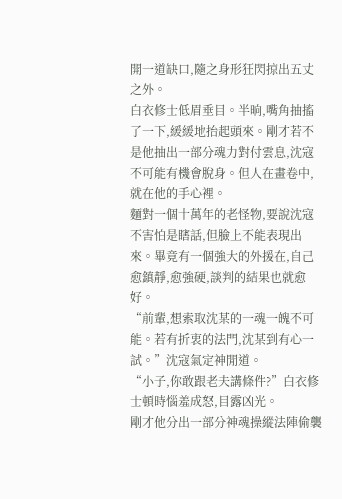開一道缺口,隨之身形狂閃掠出五丈之外。
白衣修士低眉垂目。半晌,嘴角抽搐了一下,緩緩地抬起頭來。剛才若不是他抽出一部分魂力對付雲息,沈寇不可能有機會脫身。但人在畫卷中,就在他的手心裡。
麵對一個十萬年的老怪物,要說沈寇不害怕是瞎話,但臉上不能表現出來。畢竟有一個強大的外援在,自己愈鎮靜,愈強硬,談判的結果也就愈好。
“前輩,想索取沈某的一魂一魄不可能。若有折衷的法門,沈某到有心一試。”沈寇氣定神閒道。
“小子,你敢跟老夫講條件?”白衣修士頓時惱羞成怒,目露凶光。
剛才他分出一部分神魂操縱法陣偷襲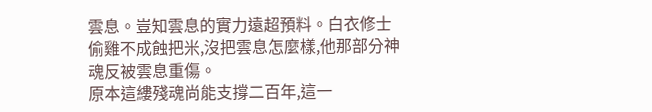雲息。豈知雲息的實力遠超預料。白衣修士偷雞不成蝕把米,沒把雲息怎麼樣,他那部分神魂反被雲息重傷。
原本這縷殘魂尚能支撐二百年,這一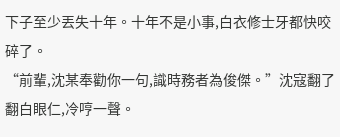下子至少丟失十年。十年不是小事,白衣修士牙都快咬碎了。
“前輩,沈某奉勸你一句,識時務者為俊傑。”沈寇翻了翻白眼仁,冷哼一聲。